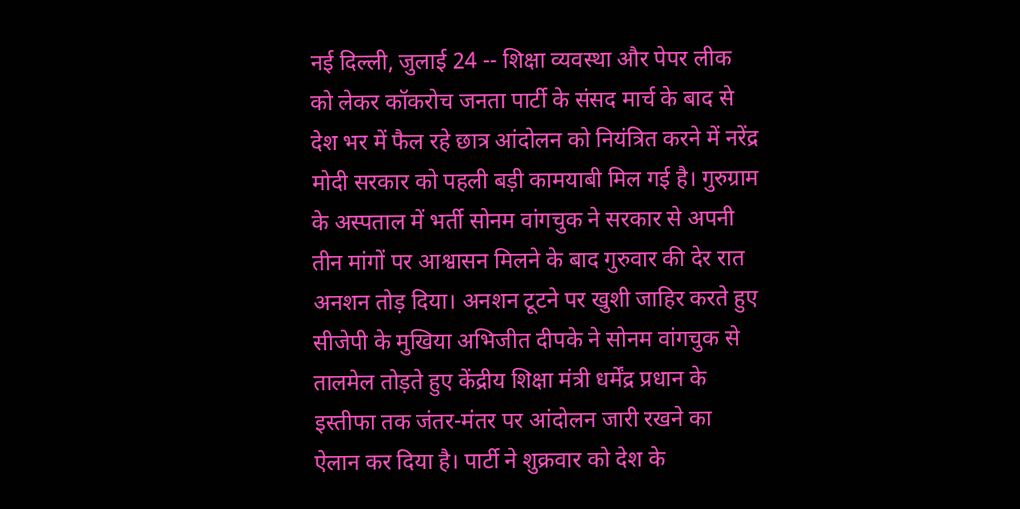नई दिल्ली, जुलाई 24 -- शिक्षा व्यवस्था और पेपर लीक को लेकर कॉकरोच जनता पार्टी के संसद मार्च के बाद से देश भर में फैल रहे छात्र आंदोलन को नियंत्रित करने में नरेंद्र मोदी सरकार को पहली बड़ी कामयाबी मिल गई है। गुरुग्राम के अस्पताल में भर्ती सोनम वांगचुक ने सरकार से अपनी तीन मांगों पर आश्वासन मिलने के बाद गुरुवार की देर रात अनशन तोड़ दिया। अनशन टूटने पर खुशी जाहिर करते हुए सीजेपी के मुखिया अभिजीत दीपके ने सोनम वांगचुक से तालमेल तोड़ते हुए केंद्रीय शिक्षा मंत्री धर्मेंद्र प्रधान के इस्तीफा तक जंतर-मंतर पर आंदोलन जारी रखने का ऐलान कर दिया है। पार्टी ने शुक्रवार को देश के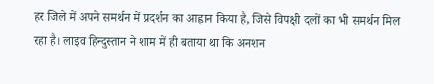हर जिले में अपने समर्थन में प्रदर्शन का आह्वान किया है, जिसे विपक्षी दलों का भी समर्थन मिल रहा है। लाइव हिन्दुस्तान ने शाम में ही बताया था कि अनशन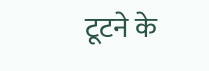टूटने के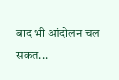बाद भी आंदोलन चल सकत...